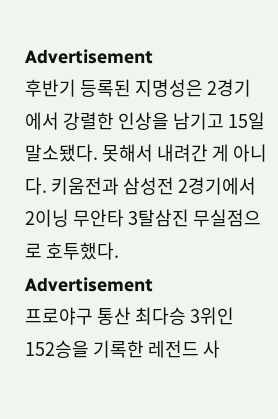Advertisement
후반기 등록된 지명성은 2경기에서 강렬한 인상을 남기고 15일 말소됐다. 못해서 내려간 게 아니다. 키움전과 삼성전 2경기에서 2이닝 무안타 3탈삼진 무실점으로 호투했다.
Advertisement
프로야구 통산 최다승 3위인 152승을 기록한 레전드 사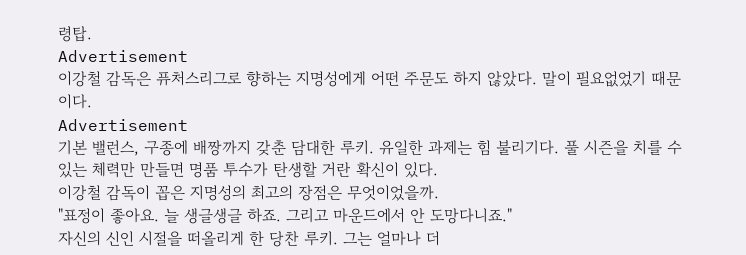령탑.
Advertisement
이강철 감독은 퓨처스리그로 향하는 지명성에게 어떤 주문도 하지 않았다. 말이 필요없었기 때문이다.
Advertisement
기본 밸런스, 구종에 배짱까지 갖춘 담대한 루키. 유일한 과제는 힘 불리기다. 풀 시즌을 치를 수 있는 체력만 만들면 명품 투수가 탄생할 거란 확신이 있다.
이강철 감독이 꼽은 지명성의 최고의 장점은 무엇이었을까.
"표정이 좋아요. 늘 생글생글 하죠. 그리고 마운드에서 안 도망다니죠."
자신의 신인 시절을 떠올리게 한 당찬 루키. 그는 얼마나 더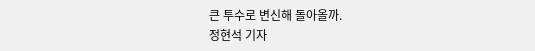큰 투수로 변신해 돌아올까.
정현석 기자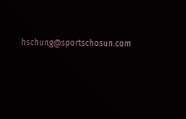hschung@sportschosun.com